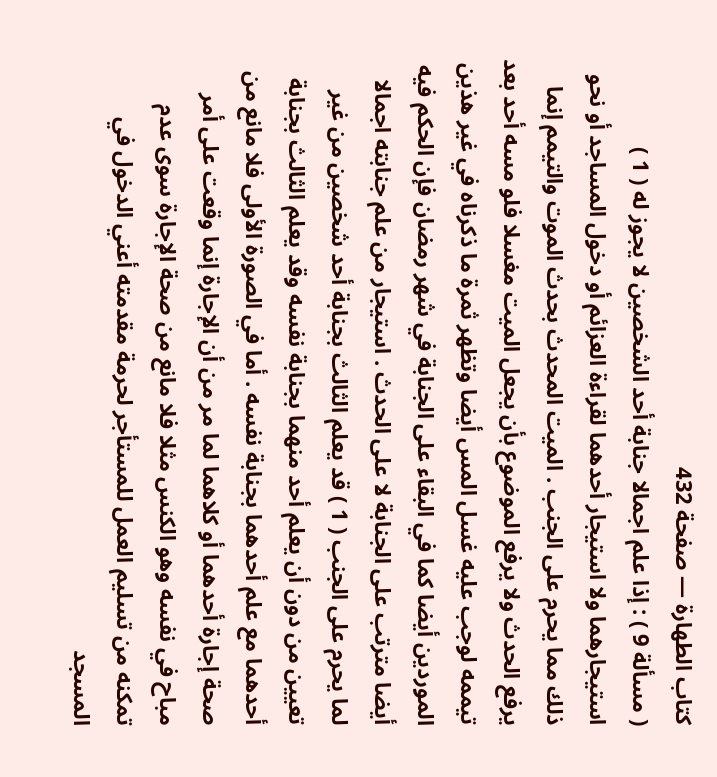كتاب الطهارة — صفحة 432
( مسألة 9 ) : إذا علم اجمالا جنابة أحد الشخصين لا يجوز له ( 1 ) استيجارهما ولا استيجار أحدهما لقراءة العزائم أو دخول المساجد أو نحو ذلك مما يحرم على الجنب . الميت المحدث بحدث الموت والتيمم إنما يرفع الحدث ولا يرفع الموضوع بأن يجعل الميت مغسلا فلو مسه أحد بعد تيممه لوجب عليه غسل المس أيضا وتظهر ثمرة ما ذكرناه في غير هذين الموردين أيضا كما في البقاء على الجنابة في شهر رمضان فإن الحكم فيه أيضا مترتب على الجنابة لا على الحدث . استيجار من علم جنابته اجمالا لما يحرم على الجنب ( 1 ) قد يعلم الثالث بجنابة أحد شخصين من غير تعيين من دون أن يعلم أحد منهما بجنابة نفسه وقد يعلم الثالث بجنابة أحدهما مع علم أحدهما بجنابة نفسه . أما في الصورة الأولى فلا مانع من صحة إجارة أحدهما أو كلاهما لما مر من أن الإجارة إنما وقعت على أمر مباح في نفسه وهو الكنس مثلا فلا مانع من صحة الإجارة سوى عدم تمكنه من تسليم العمل للمستأجر لحرمة مقدمته أعني الدخول في المسجد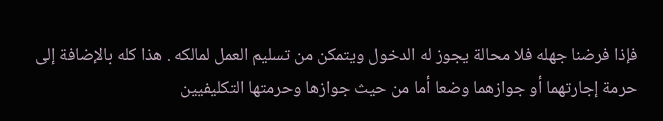فإذا فرضنا جهله فلا محالة يجوز له الدخول ويتمكن من تسليم العمل لمالكه . هذا كله بالإضافة إلى حرمة إجارتهما أو جوازهما وضعا أما من حيث جوازها وحرمتها التكليفيين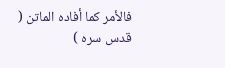فالأمر كما أفاده الماتن ( قدس سره )